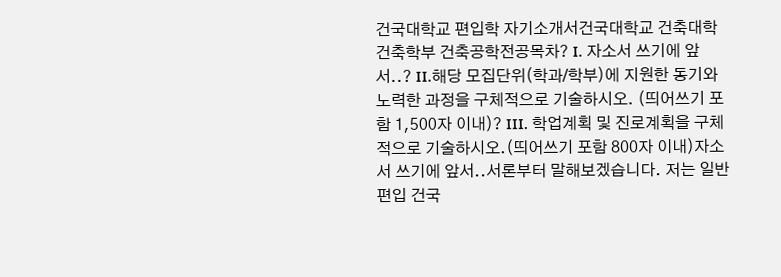건국대학교 편입학 자기소개서건국대학교 건축대학 건축학부 건축공학전공목차? I. 자소서 쓰기에 앞서..? II.해당 모집단위(학과/학부)에 지원한 동기와 노력한 과정을 구체적으로 기술하시오. (띄어쓰기 포함 1,500자 이내)? III. 학업계획 및 진로계획을 구체적으로 기술하시오.(띄어쓰기 포함 800자 이내)자소서 쓰기에 앞서..서론부터 말해보겠습니다. 저는 일반편입 건국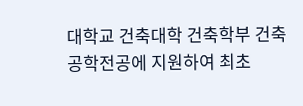대학교 건축대학 건축학부 건축공학전공에 지원하여 최초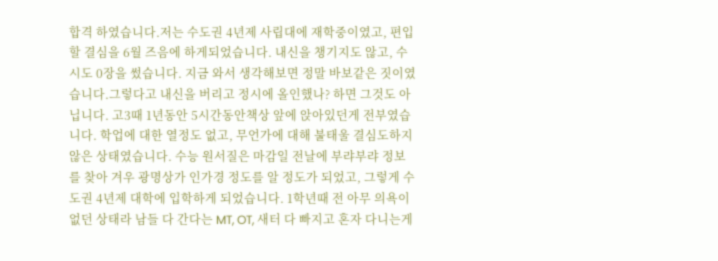합격 하였습니다.저는 수도권 4년제 사립대에 재학중이였고, 편입할 결심을 6월 즈음에 하게되었습니다. 내신을 챙기지도 않고, 수시도 0장을 썼습니다. 지금 와서 생각해보면 정말 바보같은 짓이였습니다.그렇다고 내신을 버리고 정시에 올인했나? 하면 그것도 아닙니다. 고3때 1년동안 5시간동안책상 앞에 앉아있던게 전부였습니다. 학업에 대한 열정도 없고, 무언가에 대해 불태울 결심도하지 않은 상태였습니다. 수능 원서질은 마감일 전날에 부랴부랴 정보를 찾아 겨우 광명상가 인가경 정도를 알 정도가 되었고, 그렇게 수도권 4년제 대학에 입학하게 되었습니다. 1학년때 전 아무 의욕이 없던 상태라 남들 다 간다는 MT, OT, 새터 다 빠지고 혼자 다니는게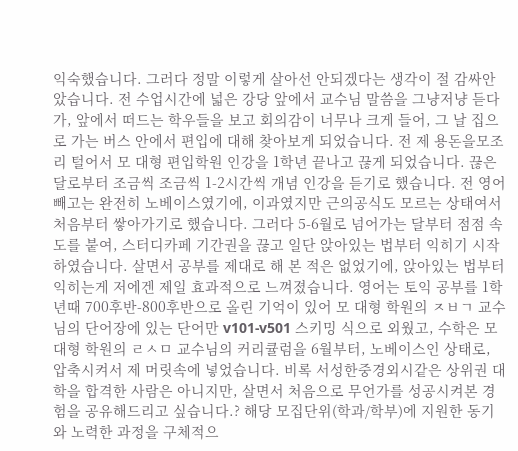익숙했습니다. 그러다 정말 이렇게 살아선 안되겠다는 생각이 절 감싸안았습니다. 전 수업시간에 넓은 강당 앞에서 교수님 말씀을 그냥저냥 듣다가, 앞에서 떠드는 학우들을 보고 회의감이 너무나 크게 들어, 그 날 집으로 가는 버스 안에서 편입에 대해 찾아보게 되었습니다. 전 제 용돈을모조리 털어서 모 대형 편입학원 인강을 1학년 끝나고 끊게 되었습니다. 끊은 달로부터 조금씩 조금씩 1-2시간씩 개념 인강을 듣기로 했습니다. 전 영어 빼고는 완전히 노베이스였기에, 이과였지만 근의공식도 모르는 상태여서 처음부터 쌓아가기로 했습니다. 그러다 5-6월로 넘어가는 달부터 점점 속도를 붙여, 스터디카페 기간권을 끊고 일단 앉아있는 법부터 익히기 시작하였습니다. 살면서 공부를 제대로 해 본 적은 없었기에, 앉아있는 법부터 익히는게 저에겐 제일 효과적으로 느껴졌습니다. 영어는 토익 공부를 1학년때 700후반-800후반으로 올린 기억이 있어 모 대형 학원의 ㅈㅂㄱ 교수님의 단어장에 있는 단어만 v101-v501 스키밍 식으로 외웠고, 수학은 모 대형 학원의 ㄹㅅㅁ 교수님의 커리큘럼을 6월부터, 노베이스인 상태로, 압축시켜서 제 머릿속에 넣었습니다. 비록 서성한중경외시같은 상위권 대학을 합격한 사람은 아니지만, 살면서 처음으로 무언가를 성공시켜본 경험을 공유해드리고 싶습니다.? 해당 모집단위(학과/학부)에 지원한 동기와 노력한 과정을 구체적으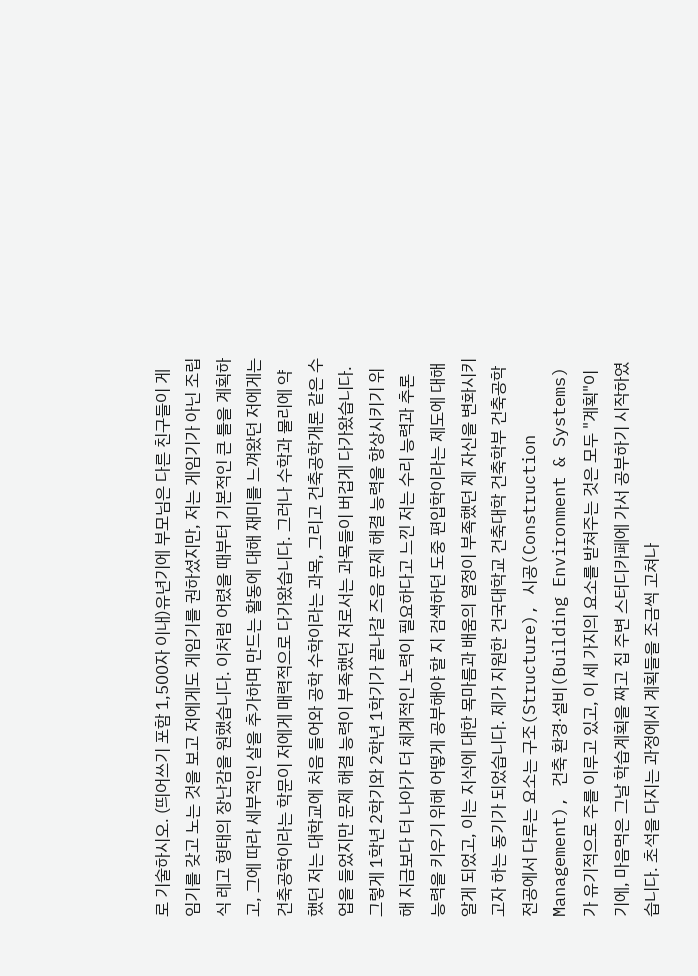로 기술하시오. (띄어쓰기 포함 1,500자 이내)유년기에 부모님은 다른 친구들이 게임기를 갖고 노는 것을 보고 저에게도 게임기를 권하셨지만, 저는 게임기가 아닌 조립식 레고 형태의 장난감을 원했습니다. 이처럼 어렸을 때부터 기본적인 큰 틀을 계획하고, 그에 따라 세부적인 살을 추가하며 만드는 활동에 대해 재미를 느껴왔던 저에게는 건축공학이라는 학문이 저에게 매력적으로 다가왔습니다. 그러나 수학과 물리에 약했던 저는 대학교에 처음 들어와 공학 수학이라는 과목, 그리고 건축공학개론 같은 수업을 들었지만 문제 해결 능력이 부족했던 저로서는 과목들이 버겁게 다가왔습니다. 그렇게 1학년 2학기와 2학년 1학기가 끝나갈 즈음 문제 해결 능력을 향상시키기 위해 지금보다 더 나아가 더 체계적인 노력이 필요하다고 느낀 저는 수리 능력과 추론 능력을 키우기 위해 어떻게 공부해야 할 지 검색하던 도중 편입학이라는 제도에 대해 알게 되었고, 이는 지식에 대한 목마름과 배움의 열정이 부족했던 제 자신을 변화시키고자 하는 동기가 되었습니다. 제가 지원한 건국대학교 건축대학 건축학부 건축공학전공에서 다루는 요소는 구조(Structure), 시공(Construction Management), 건축 환경·설비(Building Environment & Systems)가 유기적으로 주를 이루고 있고, 이 세 가지의 요소를 받쳐주는 것은 모두 "계획"이기에, 마음먹은 그날 학습계획을 짜고 집 주변 스터디카페에 가서 공부하기 시작하였습니다. 초석을 다지는 과정에서 계획들을 조금씩 고쳐나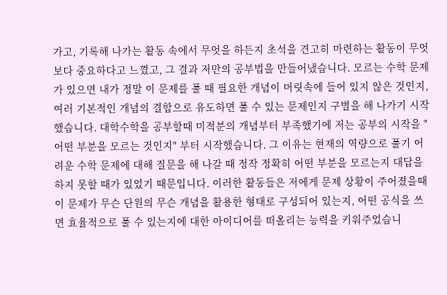가고, 기록해 나가는 활동 속에서 무엇을 하든지 초석을 견고히 마련하는 활동이 무엇보다 중요하다고 느꼈고, 그 결과 저만의 공부법을 만들어냈습니다. 모르는 수학 문제가 있으면 내가 정말 이 문제를 풀 때 필요한 개념이 머릿속에 들어 있지 않은 것인지, 여러 기본적인 개념의 결합으로 유도하면 풀 수 있는 문제인지 구별을 해 나가기 시작했습니다. 대학수학을 공부할때 미적분의 개념부터 부족했기에 저는 공부의 시작을 "어떤 부분을 모르는 것인지" 부터 시작했습니다. 그 이유는 현재의 역량으로 풀기 어려운 수학 문제에 대해 질문을 해 나갈 때 정작 정확히 어떤 부분을 모르는지 대답을 하지 못할 때가 있었기 때문입니다. 이러한 활동들은 저에게 문제 상황이 주어졌을때 이 문제가 무슨 단원의 무슨 개념을 활용한 형태로 구성되어 있는지, 어떤 공식을 쓰면 효율적으로 풀 수 있는지에 대한 아이디어를 떠올리는 능력을 키워주었습니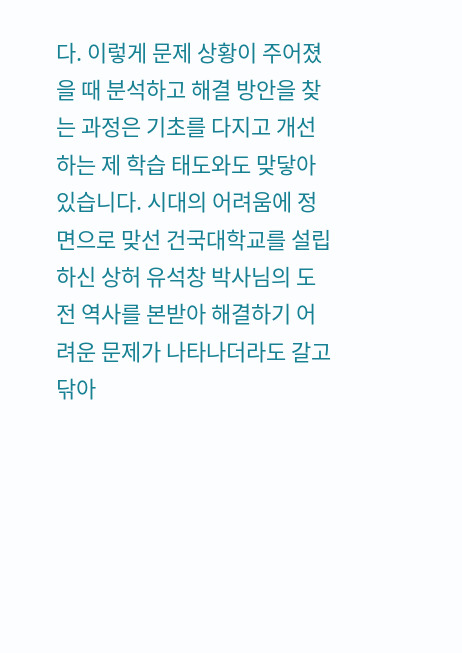다. 이렇게 문제 상황이 주어졌을 때 분석하고 해결 방안을 찾는 과정은 기초를 다지고 개선하는 제 학습 태도와도 맞닿아 있습니다. 시대의 어려움에 정면으로 맞선 건국대학교를 설립하신 상허 유석창 박사님의 도전 역사를 본받아 해결하기 어려운 문제가 나타나더라도 갈고 닦아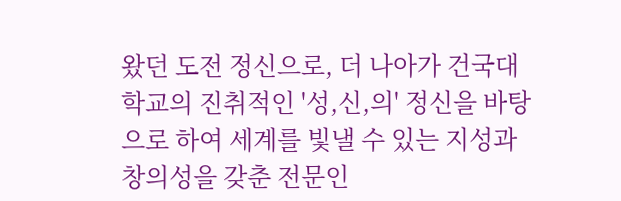왔던 도전 정신으로, 더 나아가 건국대학교의 진취적인 '성,신,의' 정신을 바탕으로 하여 세계를 빛낼 수 있는 지성과 창의성을 갖춘 전문인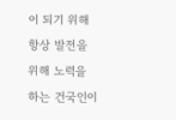이 되기 위해 항상 발전을 위해 노력을 하는 건국인이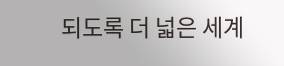되도록 더 넓은 세계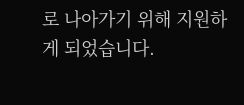로 나아가기 위해 지원하게 되었습니다.